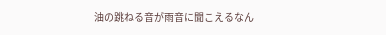油の跳ねる音が雨音に聞こえるなん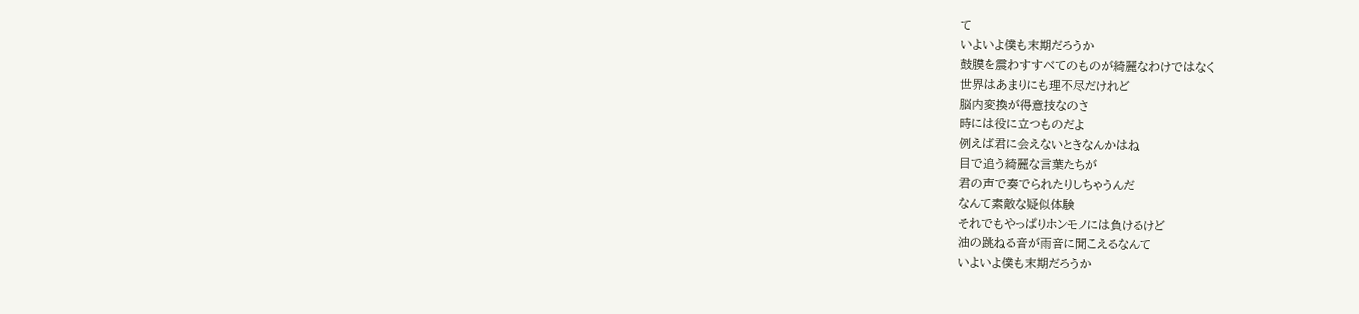て
いよいよ僕も末期だろうか
鼓膜を震わすすべてのものが綺麗なわけではなく
世界はあまりにも理不尽だけれど
脳内変換が得意技なのさ
時には役に立つものだよ
例えば君に会えないときなんかはね
目で追う綺麗な言葉たちが
君の声で奏でられたりしちゃうんだ
なんて素敵な疑似体験
それでもやっぱりホンモノには負けるけど
油の跳ねる音が雨音に聞こえるなんて
いよいよ僕も末期だろうか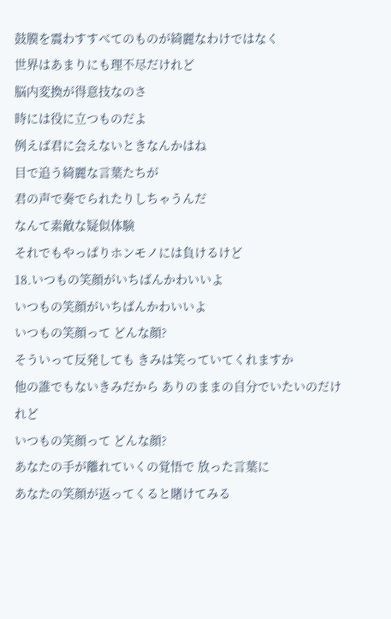鼓膜を震わすすべてのものが綺麗なわけではなく
世界はあまりにも理不尽だけれど
脳内変換が得意技なのさ
時には役に立つものだよ
例えば君に会えないときなんかはね
目で追う綺麗な言葉たちが
君の声で奏でられたりしちゃうんだ
なんて素敵な疑似体験
それでもやっぱりホンモノには負けるけど
18.いつもの笑顔がいちばんかわいいよ
いつもの笑顔がいちばんかわいいよ
いつもの笑顔って どんな顔?
そういって反発しても きみは笑っていてくれますか
他の誰でもないきみだから ありのままの自分でいたいのだけれど
いつもの笑顔って どんな顔?
あなたの手が離れていくの覚悟で 放った言葉に
あなたの笑顔が返ってくると賭けてみる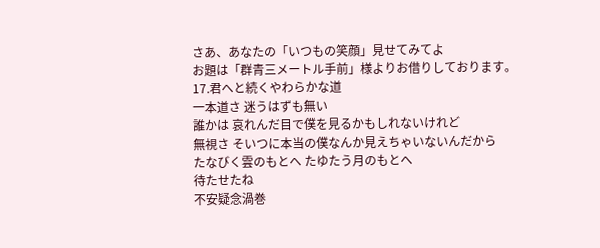さあ、あなたの「いつもの笑顔」見せてみてよ
お題は「群青三メートル手前」様よりお借りしております。
17.君へと続くやわらかな道
一本道さ 迷うはずも無い
誰かは 哀れんだ目で僕を見るかもしれないけれど
無視さ そいつに本当の僕なんか見えちゃいないんだから
たなびく雲のもとへ たゆたう月のもとへ
待たせたね
不安疑念渦巻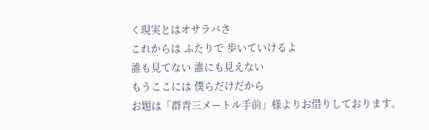く現実とはオサラバさ
これからは ふたりで 歩いていけるよ
誰も見てない 誰にも見えない
もうここには 僕らだけだから
お題は「群青三メートル手前」様よりお借りしております。